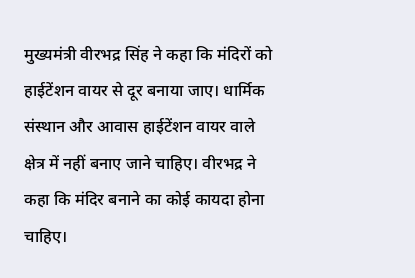मुख्यमंत्री वीरभद्र सिंह ने कहा कि मंदिरों को हाईटेंशन वायर से दूर बनाया जाए। धार्मिक संस्थान और आवास हाईटेंशन वायर वाले क्षेत्र में नहीं बनाए जाने चाहिए। वीरभद्र ने कहा कि मंदिर बनाने का कोई कायदा होना चाहिए।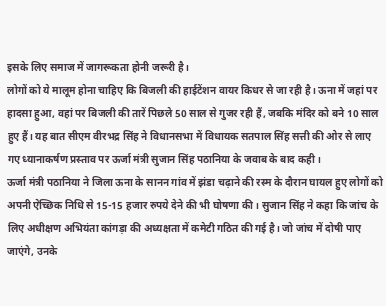इसके लिए समाज में जागरूकता होनी जरूरी है।
लोगों को ये मालूम होना चाहिए कि बिजली की हाईटेंशन वायर किधर से जा रही है। ऊना में जहां पर हादसा हुआ, वहां पर बिजली की तारें पिछले 50 साल से गुजर रही हैं, जबकि मंदिर को बने 10 साल हुए हैं। यह बात सीएम वीरभद्र सिंह ने विधानसभा में विधायक सतपाल सिंह सत्ती की ओर से लाए गए ध्यानाकर्षण प्रस्ताव पर ऊर्जा मंत्री सुजान सिंह पठानिया के जवाब के बाद कही।
ऊर्जा मंत्री पठानिया ने जिला ऊना के सानन गांव में झंडा चढ़ाने की रस्म के दौरान घायल हुए लोगों को अपनी ऐच्छिक निधि से 15-15 हजार रुपये देने की भी घोषणा की। सुजान सिंह ने कहा कि जांच के लिए अधीक्षण अभियंता कांगड़ा की अध्यक्षता में कमेटी गठित की गई है। जो जांच में दोषी पाए जाएंगे, उनके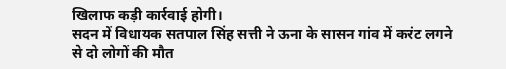खिलाफ कड़ी कार्रवाई होगी।
सदन में विधायक सतपाल सिंह सत्ती ने ऊना के सासन गांव में करंट लगने से दो लोगों की मौत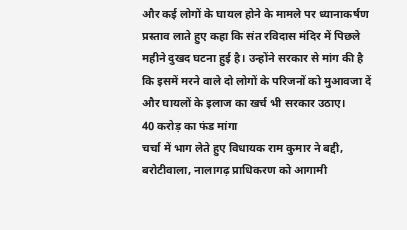और कई लोगों के घायल होने के मामले पर ध्यानाकर्षण प्रस्ताव लाते हुए कहा कि संत रविदास मंदिर में पिछले महीने दुखद घटना हुई है। उन्होंने सरकार से मांग की है कि इसमें मरने वाले दो लोगों के परिजनों को मुआवजा दें और घायलों के इलाज का खर्च भी सरकार उठाए।
40 करोड़ का फंड मांगा
चर्चा में भाग लेते हुए विधायक राम कुमार ने बद्दी, बरोटीवाला, नालागढ़ प्राधिकरण को आगामी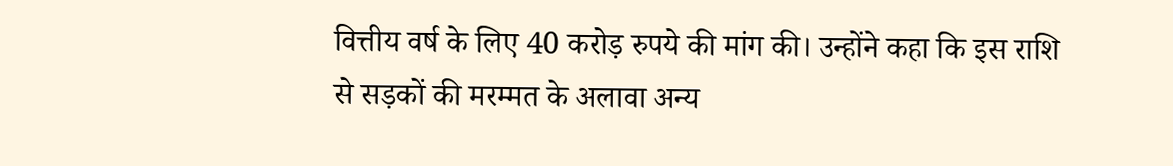वित्तीय वर्ष के लिए 40 करोड़ रुपये की मांग की। उन्होंने कहा कि इस राशि से सड़कों की मरम्मत के अलावा अन्य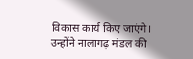विकास कार्य किए जाएंगे। उन्होंने नालागढ़ मंडल की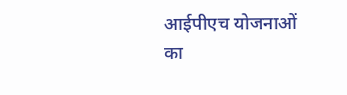आईपीएच योजनाओं का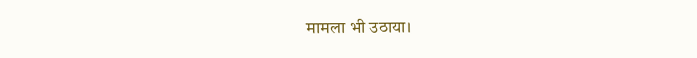मामला भी उठाया।